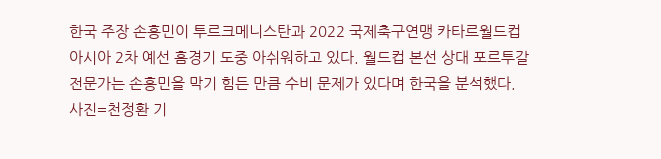한국 주장 손흥민이 투르크메니스탄과 2022 국제축구연맹 카타르월드컵 아시아 2차 예선 홈경기 도중 아쉬워하고 있다. 월드컵 본선 상대 포르투갈 전문가는 손흥민을 막기 힘든 만큼 수비 문제가 있다며 한국을 분석했다. 사진=천정환 기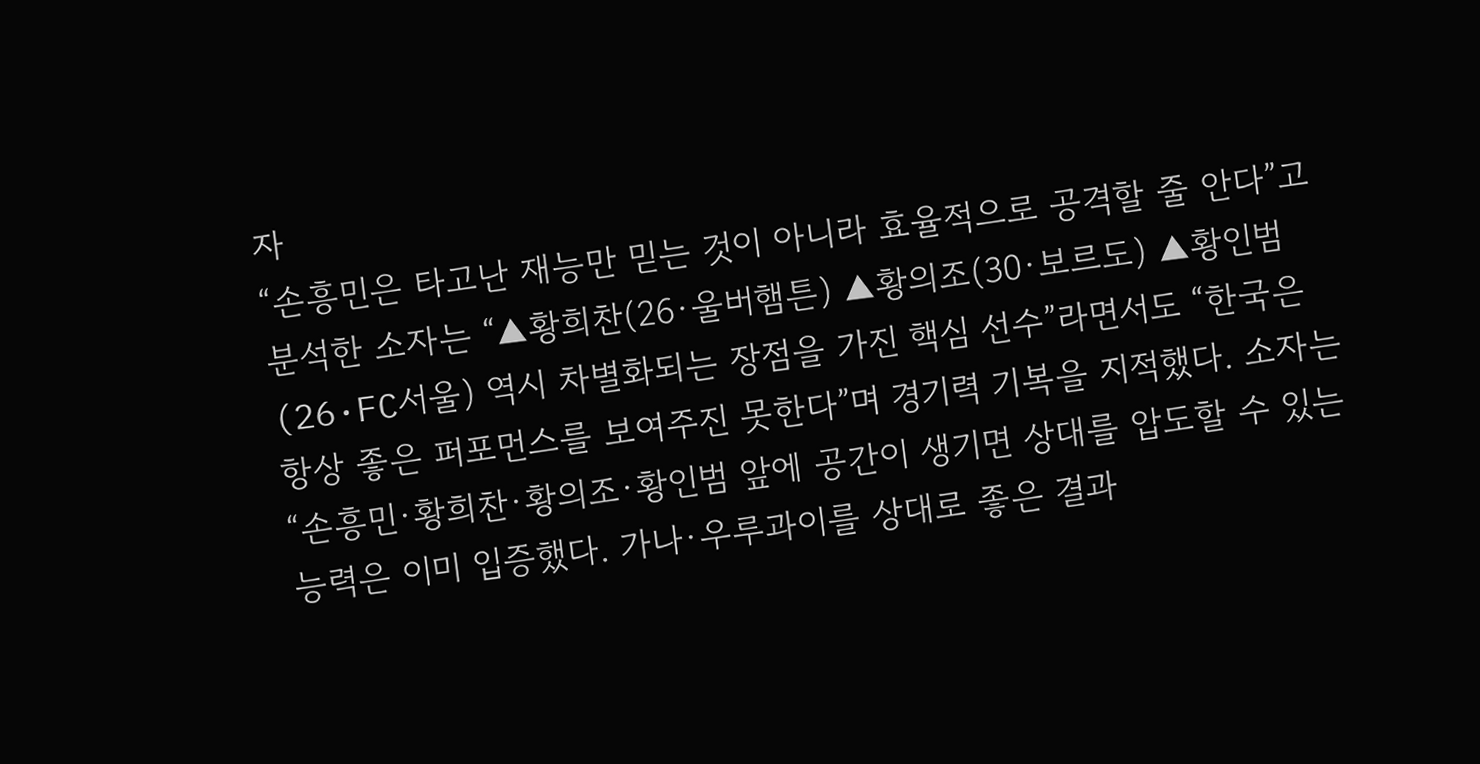자
“손흥민은 타고난 재능만 믿는 것이 아니라 효율적으로 공격할 줄 안다”고 분석한 소자는 “▲황희찬(26·울버햄튼) ▲황의조(30·보르도) ▲황인범(26·FC서울) 역시 차별화되는 장점을 가진 핵심 선수”라면서도 “한국은 항상 좋은 퍼포먼스를 보여주진 못한다”며 경기력 기복을 지적했다. 소자는 “손흥민·황희찬·황의조·황인범 앞에 공간이 생기면 상대를 압도할 수 있는 능력은 이미 입증했다. 가나·우루과이를 상대로 좋은 결과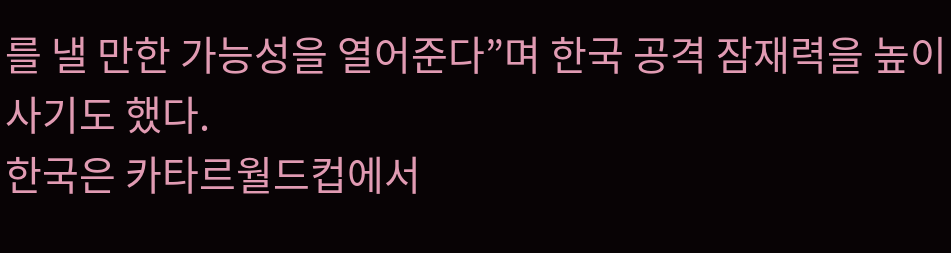를 낼 만한 가능성을 열어준다”며 한국 공격 잠재력을 높이 사기도 했다.
한국은 카타르월드컵에서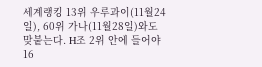세계랭킹 13위 우루과이(11월24일), 60위 가나(11월28일)와도 맞붙는다. H조 2위 안에 들어야 16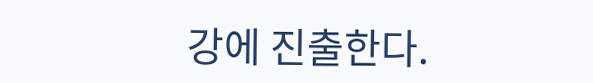강에 진출한다.